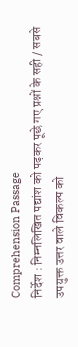Comprehension Passage
निर्देश : निम्नलिखित पद्यांश को पढ़कर पूछे गए प्रश्नों के सही / सबसे उपयुक्त उत्तर वाले विकल्प को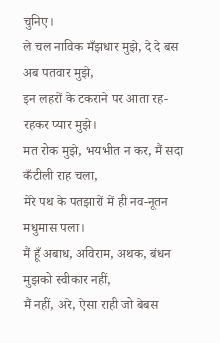चुनिए।
ले चल नाविक मँझधार मुझे, दे दे बस अब पतवार मुझे,
इन लहरों के टकराने पर आता रह-रहकर प्यार मुझे।
मत रोक मुझे, भयभीत न कर, मैं सदा कँटीली राह चला,
मेरे पथ के पतझारों में ही नव-नूतन मधुमास पला।
मैं हूँ अबाध, अविराम, अथक, बंधन मुझको स्वीकार नहीं,
मैं नहीं, अरे, ऐसा राही जो बेबस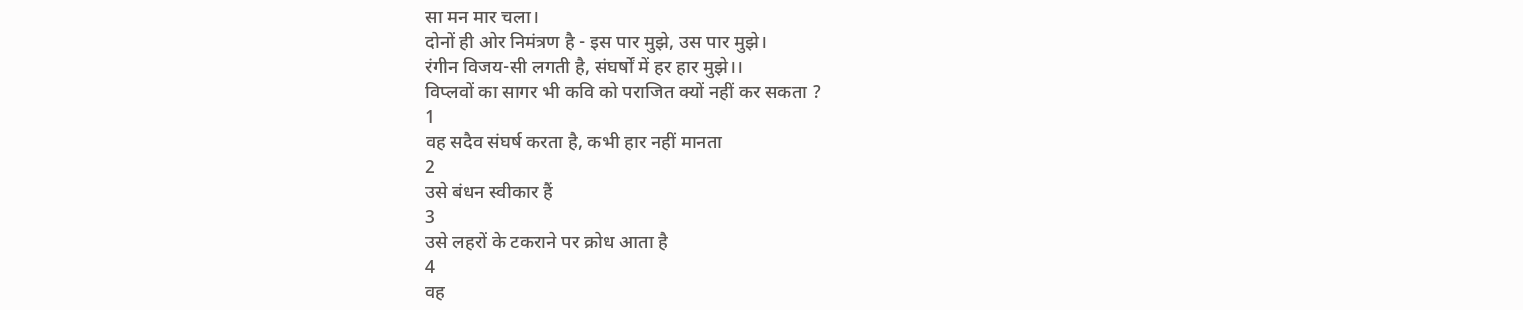सा मन मार चला।
दोनों ही ओर निमंत्रण है - इस पार मुझे, उस पार मुझे।
रंगीन विजय-सी लगती है, संघर्षों में हर हार मुझे।।
विप्लवों का सागर भी कवि को पराजित क्यों नहीं कर सकता ?
1
वह सदैव संघर्ष करता है, कभी हार नहीं मानता
2
उसे बंधन स्वीकार हैं
3
उसे लहरों के टकराने पर क्रोध आता है
4
वह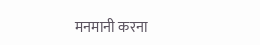मनमानी करना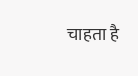चाहता है